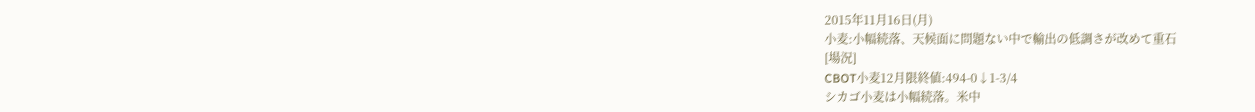2015年11月16日(月)
小麦:小幅続落、天候面に問題ない中で輸出の低調さが改めて重石
[場況]
CBOT小麦12月限終値:494-0↓1-3/4
シカゴ小麦は小幅続落。米中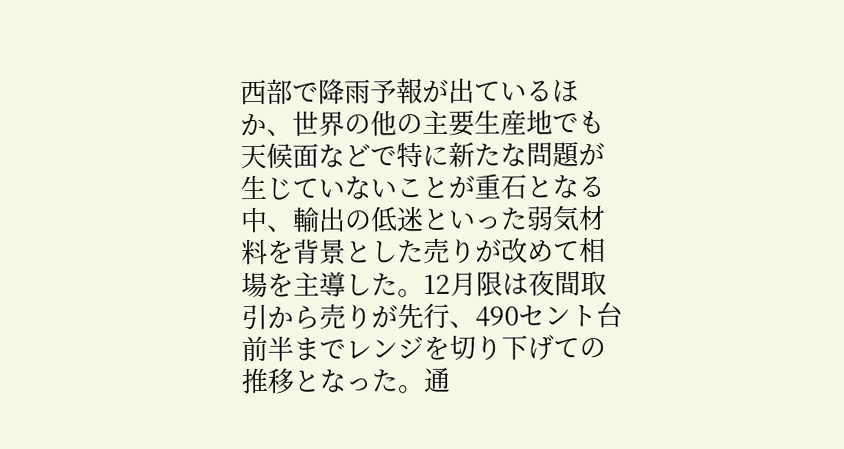西部で降雨予報が出ているほか、世界の他の主要生産地でも天候面などで特に新たな問題が生じていないことが重石となる中、輸出の低迷といった弱気材料を背景とした売りが改めて相場を主導した。12月限は夜間取引から売りが先行、490セント台前半までレンジを切り下げての推移となった。通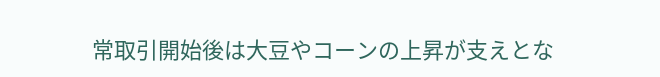常取引開始後は大豆やコーンの上昇が支えとな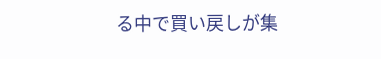る中で買い戻しが集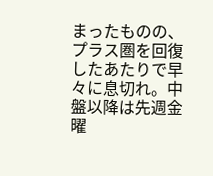まったものの、プラス圏を回復したあたりで早々に息切れ。中盤以降は先週金曜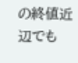の終値近辺でも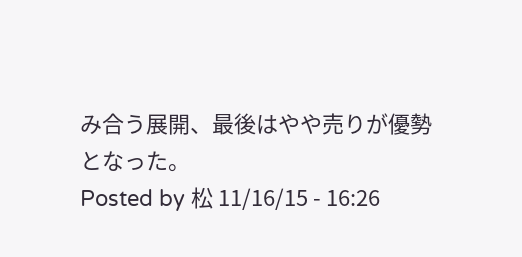み合う展開、最後はやや売りが優勢となった。
Posted by 松 11/16/15 - 16:26